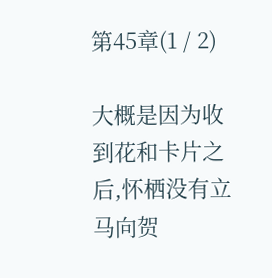第45章(1 / 2)

大概是因为收到花和卡片之后,怀栖没有立马向贺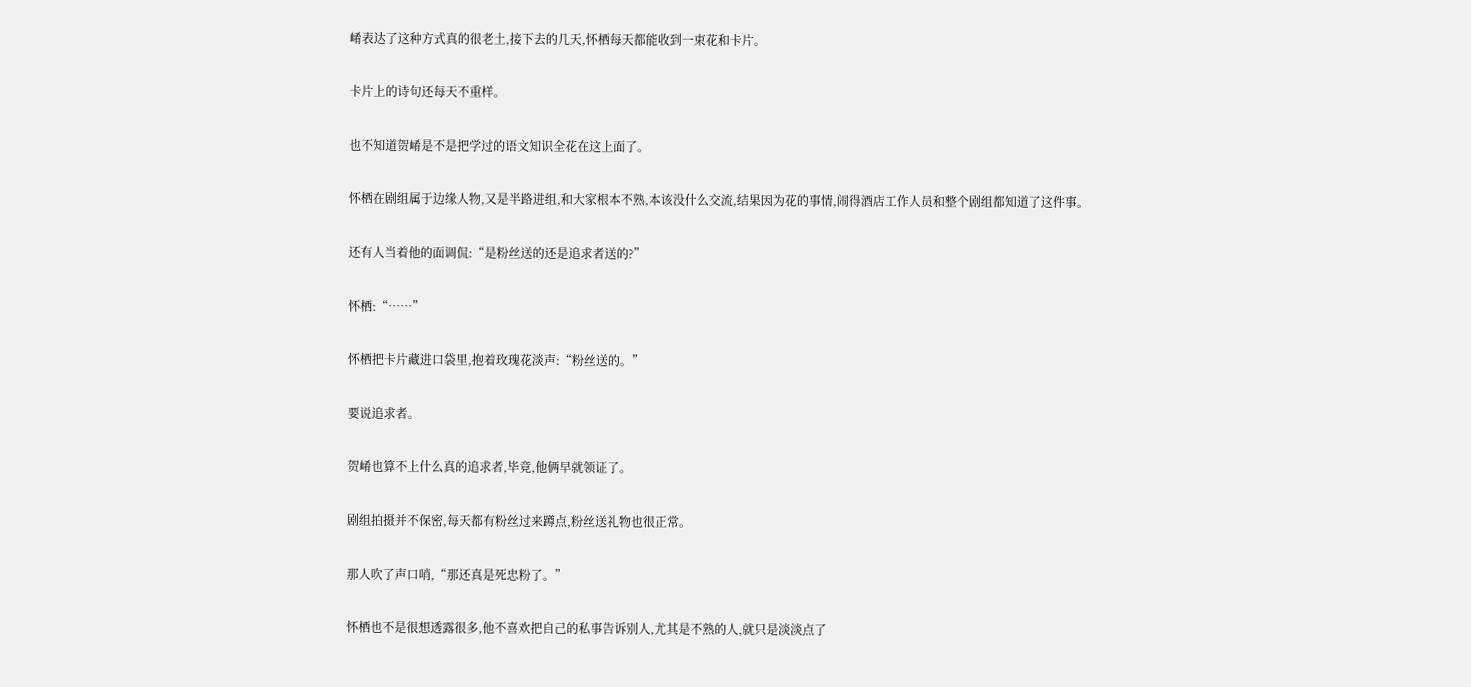崤表达了这种方式真的很老土,接下去的几天,怀栖每天都能收到一束花和卡片。

卡片上的诗句还每天不重样。

也不知道贺崤是不是把学过的语文知识全花在这上面了。

怀栖在剧组属于边缘人物,又是半路进组,和大家根本不熟,本该没什么交流,结果因为花的事情,闹得酒店工作人员和整个剧组都知道了这件事。

还有人当着他的面调侃:“是粉丝送的还是追求者送的?”

怀栖:“……”

怀栖把卡片藏进口袋里,抱着玫瑰花淡声:“粉丝送的。”

要说追求者。

贺崤也算不上什么真的追求者,毕竟,他俩早就领证了。

剧组拍摄并不保密,每天都有粉丝过来蹲点,粉丝送礼物也很正常。

那人吹了声口哨,“那还真是死忠粉了。”

怀栖也不是很想透露很多,他不喜欢把自己的私事告诉别人,尤其是不熟的人,就只是淡淡点了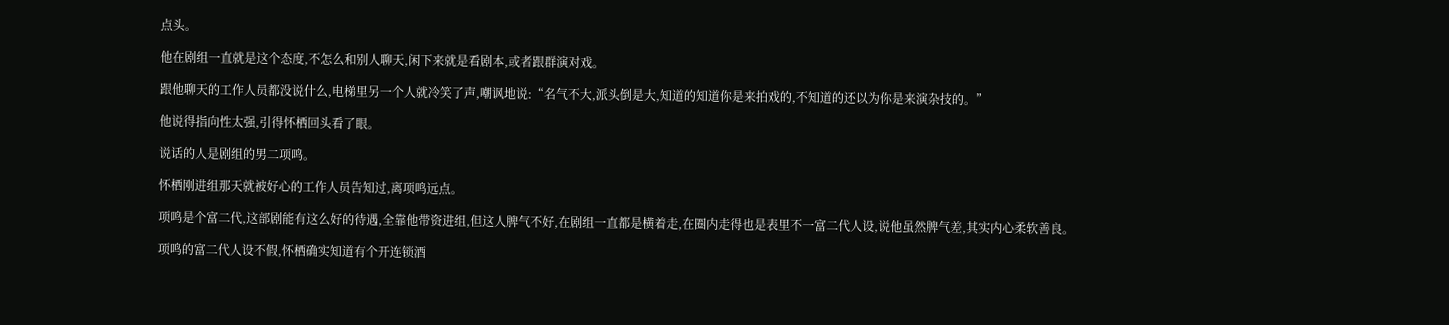点头。

他在剧组一直就是这个态度,不怎么和别人聊天,闲下来就是看剧本,或者跟群演对戏。

跟他聊天的工作人员都没说什么,电梯里另一个人就冷笑了声,嘲讽地说:“名气不大,派头倒是大,知道的知道你是来拍戏的,不知道的还以为你是来演杂技的。”

他说得指向性太强,引得怀栖回头看了眼。

说话的人是剧组的男二项鸣。

怀栖刚进组那天就被好心的工作人员告知过,离项鸣远点。

项鸣是个富二代,这部剧能有这么好的待遇,全靠他带资进组,但这人脾气不好,在剧组一直都是横着走,在圈内走得也是表里不一富二代人设,说他虽然脾气差,其实内心柔软善良。

项鸣的富二代人设不假,怀栖确实知道有个开连锁酒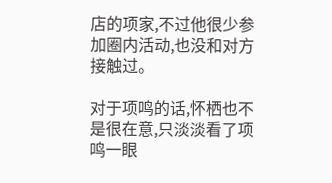店的项家,不过他很少参加圈内活动,也没和对方接触过。

对于项鸣的话,怀栖也不是很在意,只淡淡看了项鸣一眼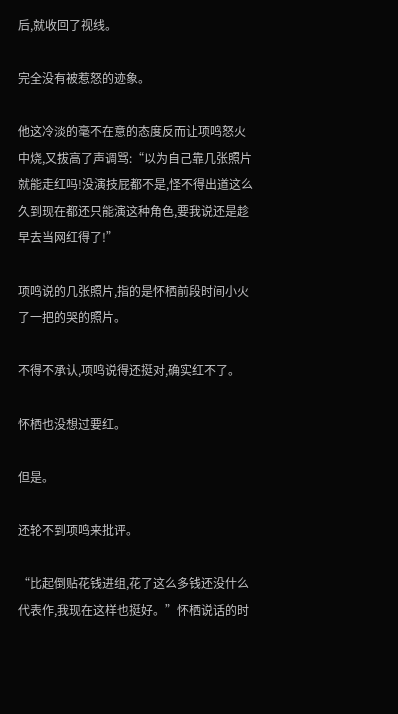后,就收回了视线。

完全没有被惹怒的迹象。

他这冷淡的毫不在意的态度反而让项鸣怒火中烧,又拔高了声调骂:“以为自己靠几张照片就能走红吗!没演技屁都不是,怪不得出道这么久到现在都还只能演这种角色,要我说还是趁早去当网红得了!”

项鸣说的几张照片,指的是怀栖前段时间小火了一把的哭的照片。

不得不承认,项鸣说得还挺对,确实红不了。

怀栖也没想过要红。

但是。

还轮不到项鸣来批评。

“比起倒贴花钱进组,花了这么多钱还没什么代表作,我现在这样也挺好。”怀栖说话的时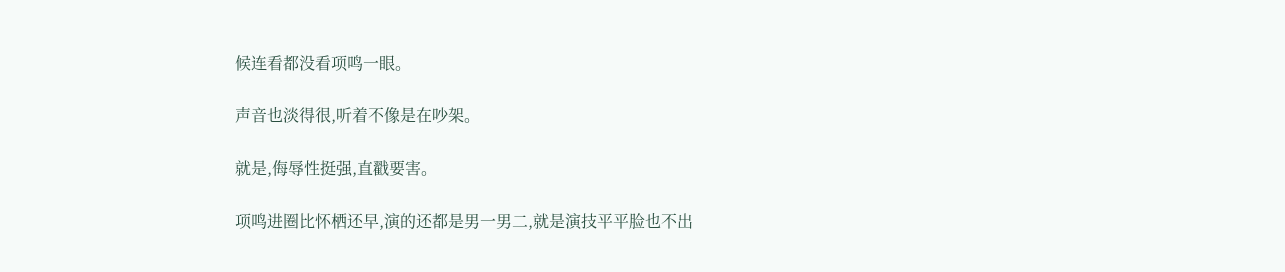候连看都没看项鸣一眼。

声音也淡得很,听着不像是在吵架。

就是,侮辱性挺强,直戳要害。

项鸣进圈比怀栖还早,演的还都是男一男二,就是演技平平脸也不出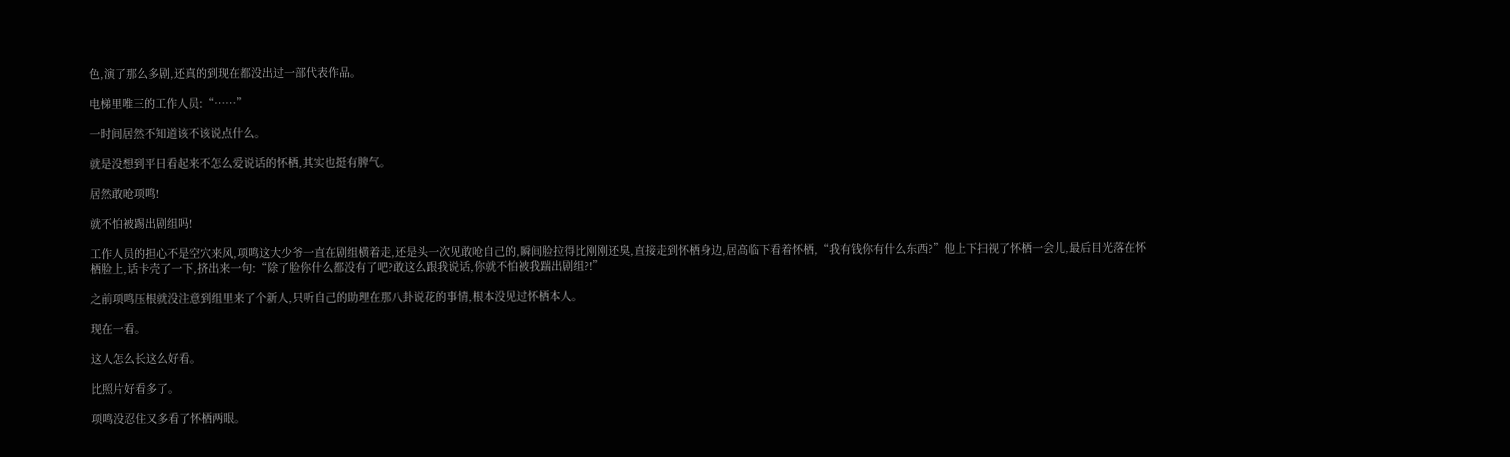色,演了那么多剧,还真的到现在都没出过一部代表作品。

电梯里唯三的工作人员:“……”

一时间居然不知道该不该说点什么。

就是没想到平日看起来不怎么爱说话的怀栖,其实也挺有脾气。

居然敢呛项鸣!

就不怕被踢出剧组吗!

工作人员的担心不是空穴来风,项鸣这大少爷一直在剧组横着走,还是头一次见敢呛自己的,瞬间脸拉得比刚刚还臭,直接走到怀栖身边,居高临下看着怀栖,“我有钱你有什么东西?”他上下扫视了怀栖一会儿,最后目光落在怀栖脸上,话卡壳了一下,挤出来一句:“除了脸你什么都没有了吧?敢这么跟我说话,你就不怕被我踹出剧组?!”

之前项鸣压根就没注意到组里来了个新人,只听自己的助理在那八卦说花的事情,根本没见过怀栖本人。

现在一看。

这人怎么长这么好看。

比照片好看多了。

项鸣没忍住又多看了怀栖两眼。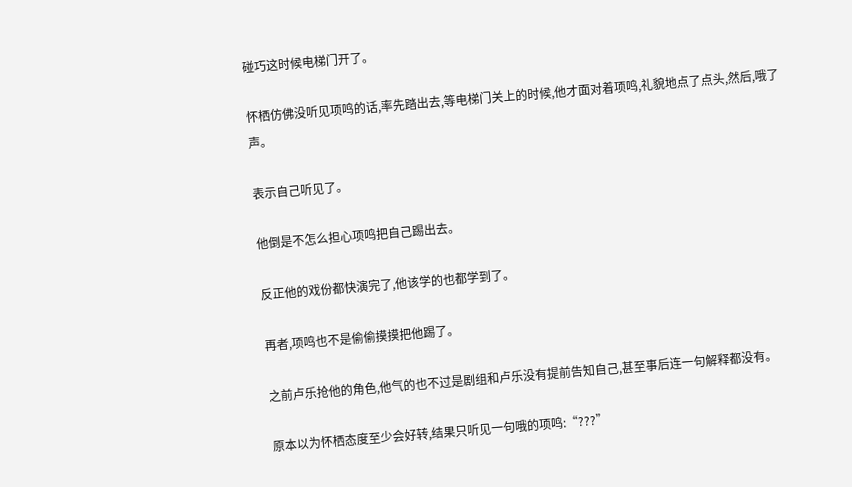碰巧这时候电梯门开了。

怀栖仿佛没听见项鸣的话,率先踏出去,等电梯门关上的时候,他才面对着项鸣,礼貌地点了点头,然后,哦了声。

表示自己听见了。

他倒是不怎么担心项鸣把自己踢出去。

反正他的戏份都快演完了,他该学的也都学到了。

再者,项鸣也不是偷偷摸摸把他踢了。

之前卢乐抢他的角色,他气的也不过是剧组和卢乐没有提前告知自己,甚至事后连一句解释都没有。

原本以为怀栖态度至少会好转,结果只听见一句哦的项鸣:“???”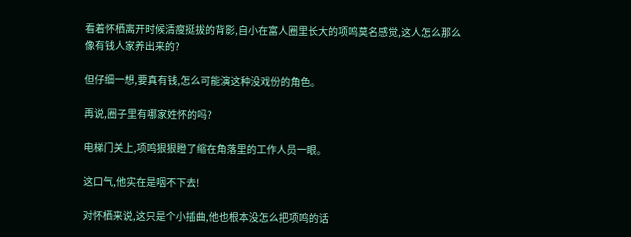看着怀栖离开时候清瘦挺拔的背影,自小在富人圈里长大的项鸣莫名感觉,这人怎么那么像有钱人家养出来的?

但仔细一想,要真有钱,怎么可能演这种没戏份的角色。

再说,圈子里有哪家姓怀的吗?

电梯门关上,项鸣狠狠瞪了缩在角落里的工作人员一眼。

这口气,他实在是咽不下去!

对怀栖来说,这只是个小插曲,他也根本没怎么把项鸣的话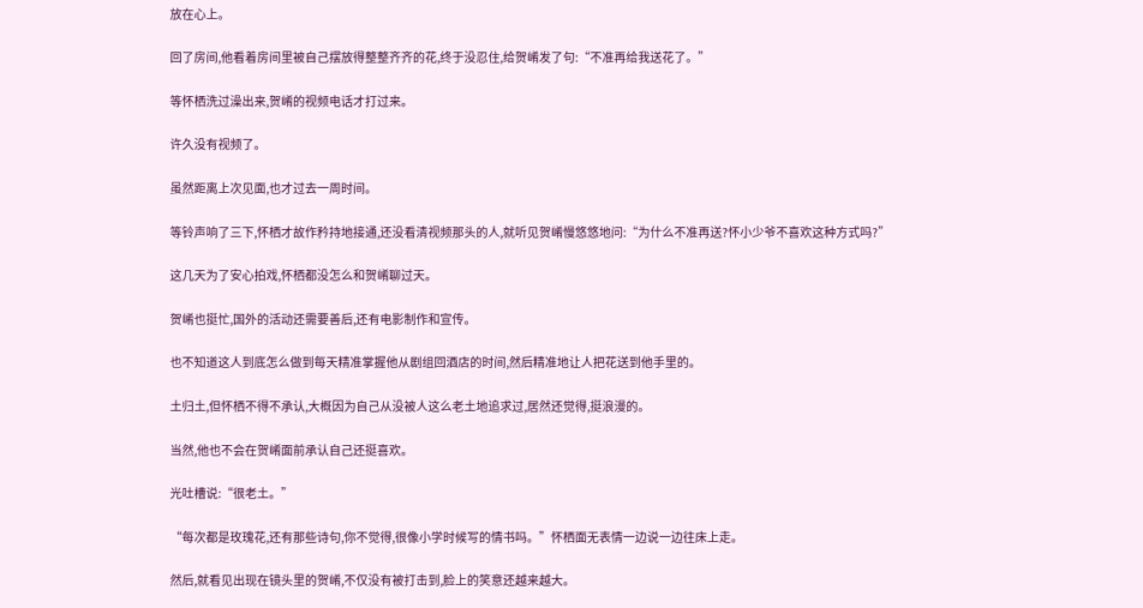放在心上。

回了房间,他看着房间里被自己摆放得整整齐齐的花,终于没忍住,给贺崤发了句:“不准再给我送花了。”

等怀栖洗过澡出来,贺崤的视频电话才打过来。

许久没有视频了。

虽然距离上次见面,也才过去一周时间。

等铃声响了三下,怀栖才故作矜持地接通,还没看清视频那头的人,就听见贺崤慢悠悠地问:“为什么不准再送?怀小少爷不喜欢这种方式吗?”

这几天为了安心拍戏,怀栖都没怎么和贺崤聊过天。

贺崤也挺忙,国外的活动还需要善后,还有电影制作和宣传。

也不知道这人到底怎么做到每天精准掌握他从剧组回酒店的时间,然后精准地让人把花送到他手里的。

土归土,但怀栖不得不承认,大概因为自己从没被人这么老土地追求过,居然还觉得,挺浪漫的。

当然,他也不会在贺崤面前承认自己还挺喜欢。

光吐槽说:“很老土。”

“每次都是玫瑰花,还有那些诗句,你不觉得,很像小学时候写的情书吗。”怀栖面无表情一边说一边往床上走。

然后,就看见出现在镜头里的贺崤,不仅没有被打击到,脸上的笑意还越来越大。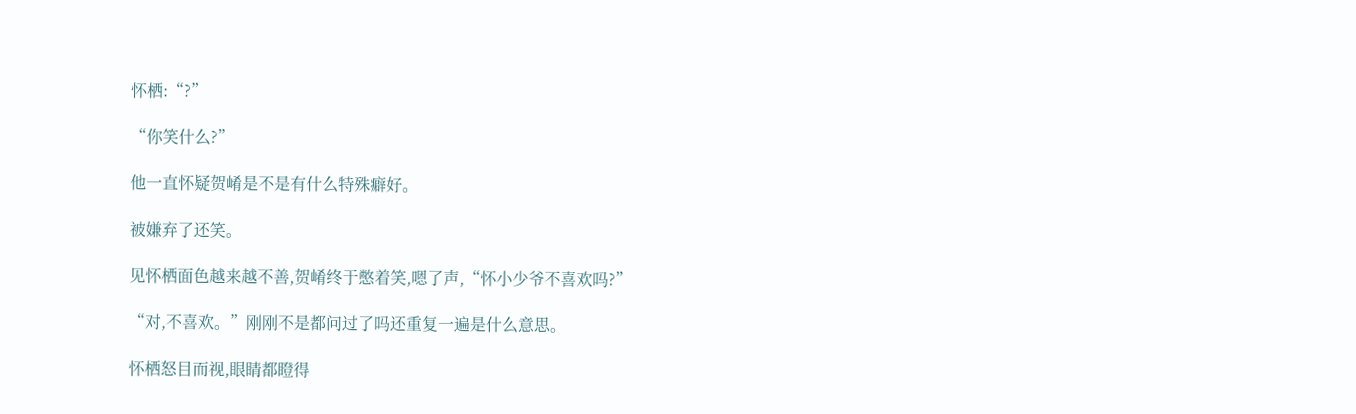怀栖:“?”

“你笑什么?”

他一直怀疑贺崤是不是有什么特殊癖好。

被嫌弃了还笑。

见怀栖面色越来越不善,贺崤终于憋着笑,嗯了声,“怀小少爷不喜欢吗?”

“对,不喜欢。”刚刚不是都问过了吗还重复一遍是什么意思。

怀栖怒目而视,眼睛都瞪得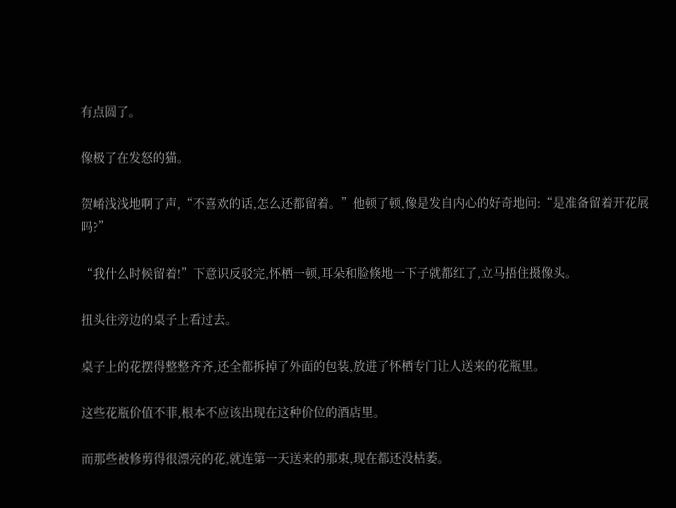有点圆了。

像极了在发怒的猫。

贺崤浅浅地啊了声,“不喜欢的话,怎么还都留着。”他顿了顿,像是发自内心的好奇地问:“是准备留着开花展吗?”

“我什么时候留着!”下意识反驳完,怀栖一顿,耳朵和脸倏地一下子就都红了,立马捂住摄像头。

扭头往旁边的桌子上看过去。

桌子上的花摆得整整齐齐,还全都拆掉了外面的包装,放进了怀栖专门让人送来的花瓶里。

这些花瓶价值不菲,根本不应该出现在这种价位的酒店里。

而那些被修剪得很漂亮的花,就连第一天送来的那束,现在都还没枯萎。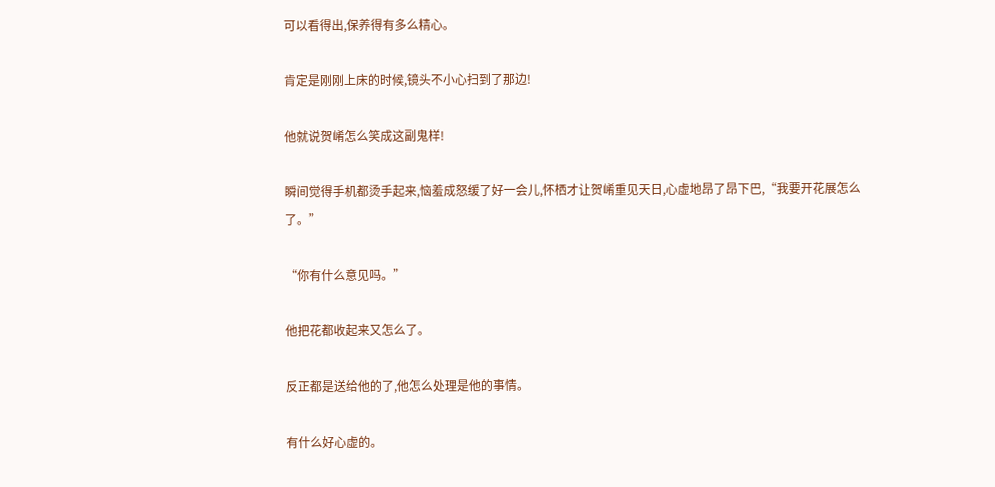可以看得出,保养得有多么精心。

肯定是刚刚上床的时候,镜头不小心扫到了那边!

他就说贺崤怎么笑成这副鬼样!

瞬间觉得手机都烫手起来,恼羞成怒缓了好一会儿,怀栖才让贺崤重见天日,心虚地昂了昂下巴,“我要开花展怎么了。”

“你有什么意见吗。”

他把花都收起来又怎么了。

反正都是送给他的了,他怎么处理是他的事情。

有什么好心虚的。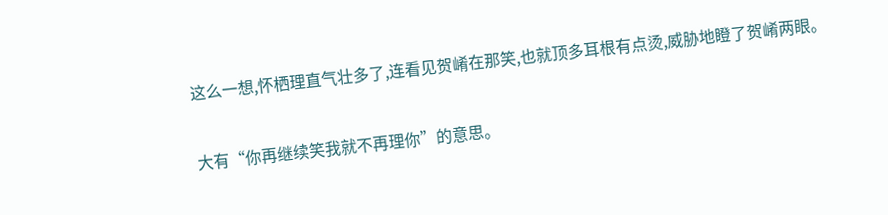这么一想,怀栖理直气壮多了,连看见贺崤在那笑,也就顶多耳根有点烫,威胁地瞪了贺崤两眼。

大有“你再继续笑我就不再理你”的意思。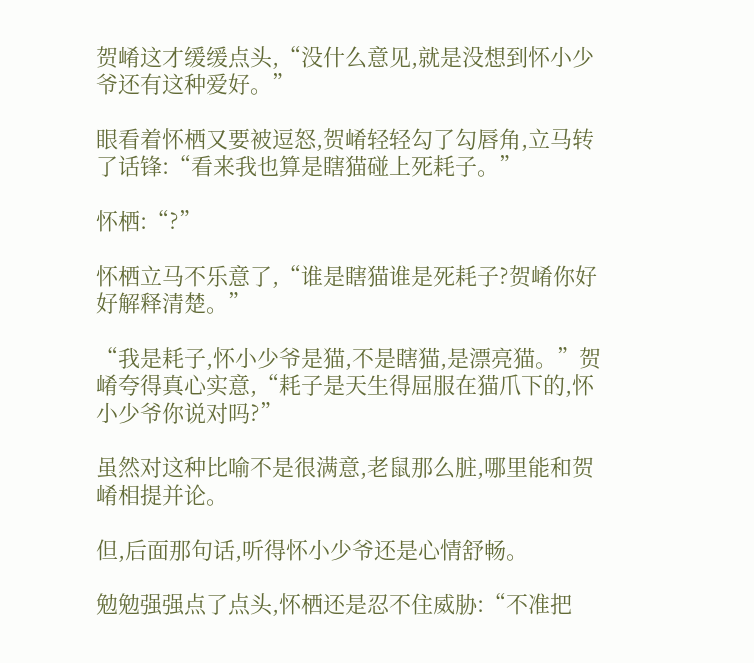贺崤这才缓缓点头,“没什么意见,就是没想到怀小少爷还有这种爱好。”

眼看着怀栖又要被逗怒,贺崤轻轻勾了勾唇角,立马转了话锋:“看来我也算是瞎猫碰上死耗子。”

怀栖:“?”

怀栖立马不乐意了,“谁是瞎猫谁是死耗子?贺崤你好好解释清楚。”

“我是耗子,怀小少爷是猫,不是瞎猫,是漂亮猫。”贺崤夸得真心实意,“耗子是天生得屈服在猫爪下的,怀小少爷你说对吗?”

虽然对这种比喻不是很满意,老鼠那么脏,哪里能和贺崤相提并论。

但,后面那句话,听得怀小少爷还是心情舒畅。

勉勉强强点了点头,怀栖还是忍不住威胁:“不准把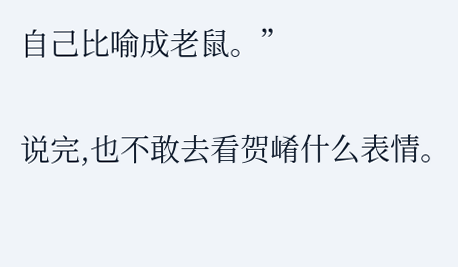自己比喻成老鼠。”

说完,也不敢去看贺崤什么表情。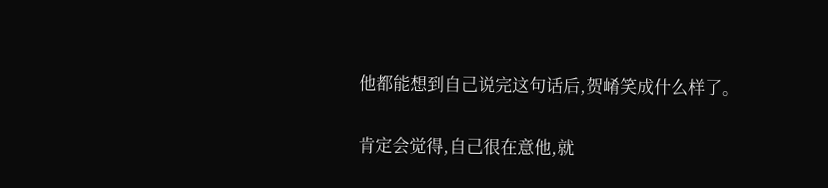他都能想到自己说完这句话后,贺崤笑成什么样了。

肯定会觉得,自己很在意他,就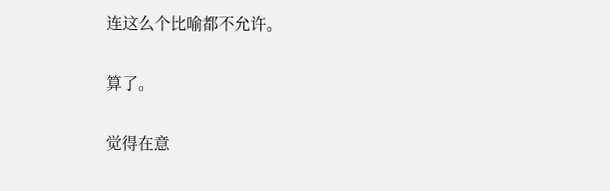连这么个比喻都不允许。

算了。

觉得在意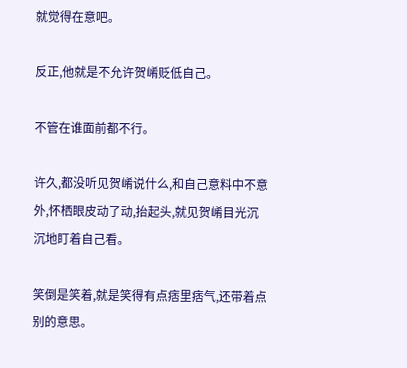就觉得在意吧。

反正,他就是不允许贺崤贬低自己。

不管在谁面前都不行。

许久,都没听见贺崤说什么,和自己意料中不意外,怀栖眼皮动了动,抬起头,就见贺崤目光沉沉地盯着自己看。

笑倒是笑着,就是笑得有点痞里痞气,还带着点别的意思。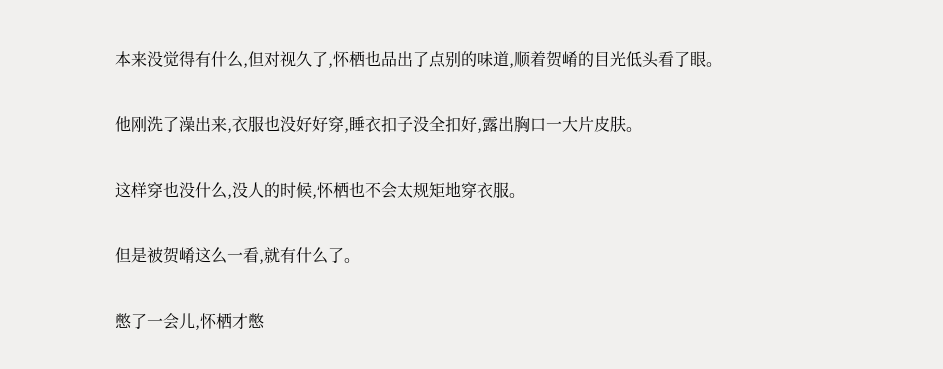本来没觉得有什么,但对视久了,怀栖也品出了点别的味道,顺着贺崤的目光低头看了眼。

他刚洗了澡出来,衣服也没好好穿,睡衣扣子没全扣好,露出胸口一大片皮肤。

这样穿也没什么,没人的时候,怀栖也不会太规矩地穿衣服。

但是被贺崤这么一看,就有什么了。

憋了一会儿,怀栖才憋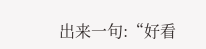出来一句:“好看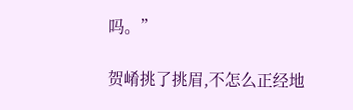吗。”

贺崤挑了挑眉,不怎么正经地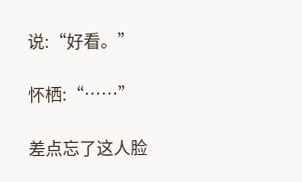说:“好看。”

怀栖:“……”

差点忘了这人脸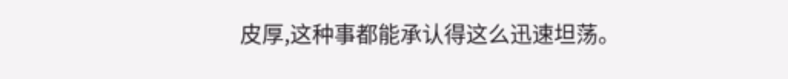皮厚,这种事都能承认得这么迅速坦荡。